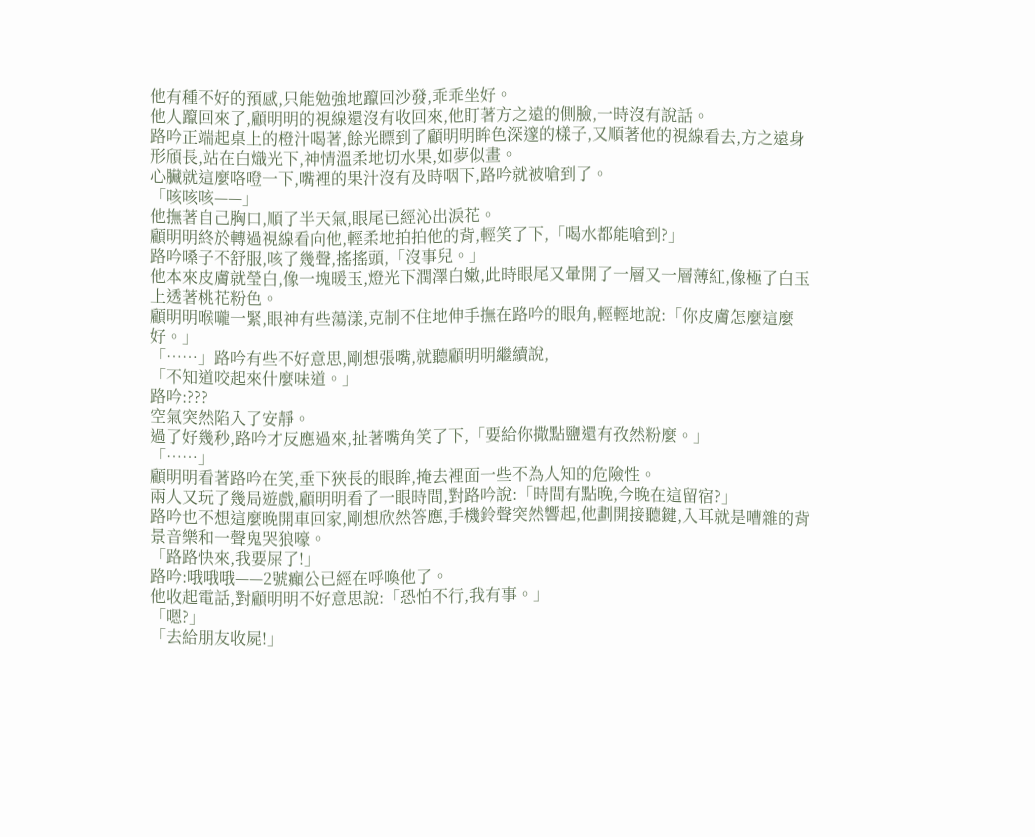他有種不好的預感,只能勉強地躥回沙發,乖乖坐好。
他人躥回來了,顧明明的視線還沒有收回來,他盯著方之遠的側臉,一時沒有說話。
路吟正端起桌上的橙汁喝著,餘光瞟到了顧明明眸色深邃的樣子,又順著他的視線看去,方之遠身形頎長,站在白熾光下,神情溫柔地切水果,如夢似畫。
心臟就這麼咯噔一下,嘴裡的果汁沒有及時咽下,路吟就被嗆到了。
「咳咳咳——」
他撫著自己胸口,順了半天氣,眼尾已經沁出淚花。
顧明明終於轉過視線看向他,輕柔地拍拍他的背,輕笑了下,「喝水都能嗆到?」
路吟嗓子不舒服,咳了幾聲,搖搖頭,「沒事兒。」
他本來皮膚就瑩白,像一塊暖玉,燈光下潤澤白嫩,此時眼尾又暈開了一層又一層薄紅,像極了白玉上透著桃花粉色。
顧明明喉嚨一緊,眼神有些蕩漾,克制不住地伸手撫在路吟的眼角,輕輕地說:「你皮膚怎麼這麼好。」
「……」路吟有些不好意思,剛想張嘴,就聽顧明明繼續說,
「不知道咬起來什麼味道。」
路吟:???
空氣突然陷入了安靜。
過了好幾秒,路吟才反應過來,扯著嘴角笑了下,「要給你撒點鹽還有孜然粉麼。」
「……」
顧明明看著路吟在笑,垂下狹長的眼眸,掩去裡面一些不為人知的危險性。
兩人又玩了幾局遊戲,顧明明看了一眼時間,對路吟說:「時間有點晚,今晚在這留宿?」
路吟也不想這麼晚開車回家,剛想欣然答應,手機鈴聲突然響起,他劃開接聽鍵,入耳就是嘈雜的背景音樂和一聲鬼哭狼嚎。
「路路快來,我要屎了!」
路吟:哦哦哦——2號癲公已經在呼喚他了。
他收起電話,對顧明明不好意思說:「恐怕不行,我有事。」
「嗯?」
「去給朋友收屍!」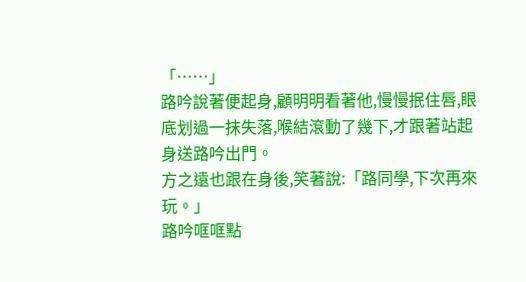「……」
路吟說著便起身,顧明明看著他,慢慢抿住唇,眼底划過一抹失落,喉結滾動了幾下,才跟著站起身送路吟出門。
方之遠也跟在身後,笑著說:「路同學,下次再來玩。」
路吟哐哐點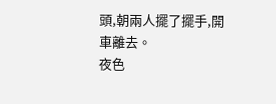頭,朝兩人擺了擺手,開車離去。
夜色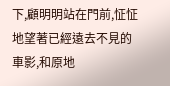下,顧明明站在門前,怔怔地望著已經遠去不見的車影,和原地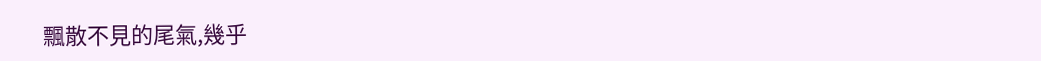飄散不見的尾氣,幾乎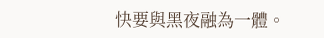快要與黑夜融為一體。